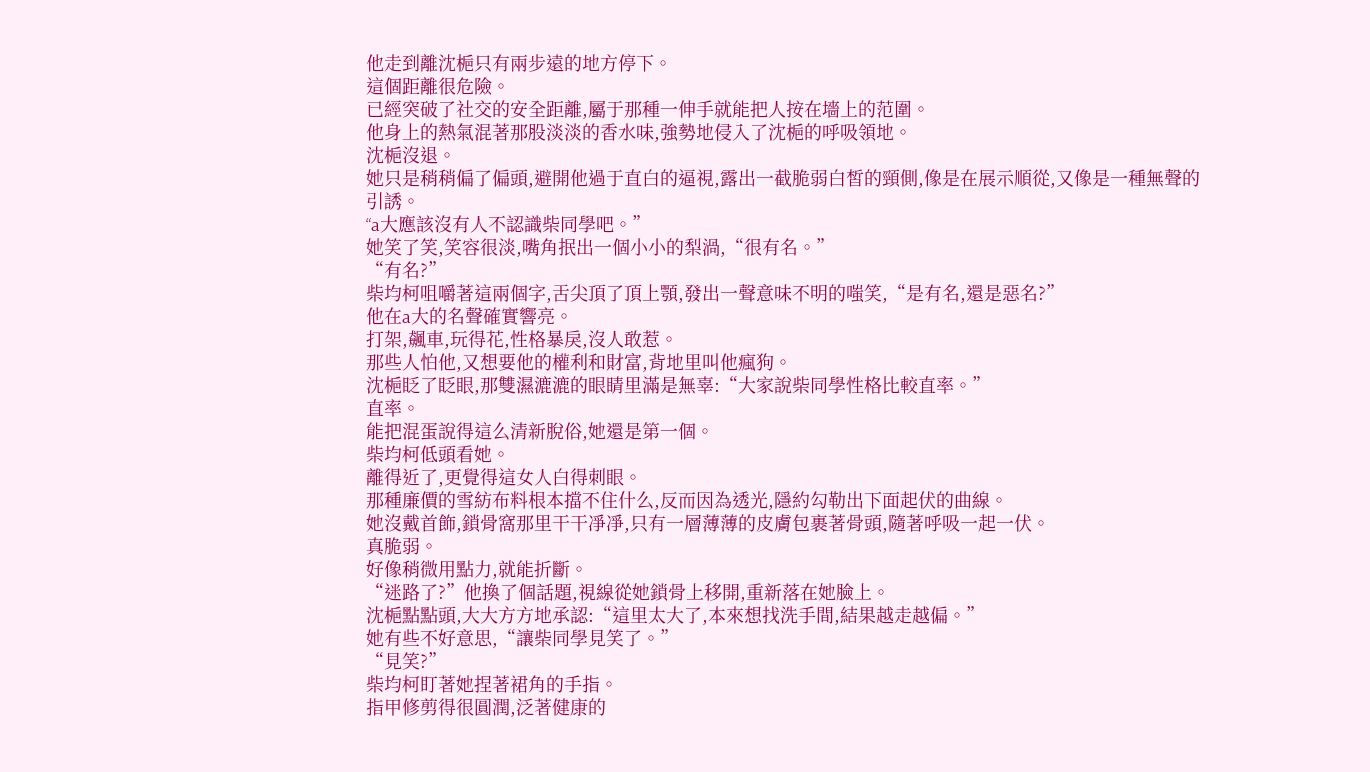他走到離沈梔只有兩步遠的地方停下。
這個距離很危險。
已經突破了社交的安全距離,屬于那種一伸手就能把人按在墻上的范圍。
他身上的熱氣混著那股淡淡的香水味,強勢地侵入了沈梔的呼吸領地。
沈梔沒退。
她只是稍稍偏了偏頭,避開他過于直白的逼視,露出一截脆弱白皙的頸側,像是在展示順從,又像是一種無聲的引誘。
“a大應該沒有人不認識柴同學吧。”
她笑了笑,笑容很淡,嘴角抿出一個小小的梨渦,“很有名。”
“有名?”
柴均柯咀嚼著這兩個字,舌尖頂了頂上顎,發出一聲意味不明的嗤笑,“是有名,還是惡名?”
他在a大的名聲確實響亮。
打架,飆車,玩得花,性格暴戾,沒人敢惹。
那些人怕他,又想要他的權利和財富,背地里叫他瘋狗。
沈梔眨了眨眼,那雙濕漉漉的眼睛里滿是無辜:“大家說柴同學性格比較直率。”
直率。
能把混蛋說得這么清新脫俗,她還是第一個。
柴均柯低頭看她。
離得近了,更覺得這女人白得刺眼。
那種廉價的雪紡布料根本擋不住什么,反而因為透光,隱約勾勒出下面起伏的曲線。
她沒戴首飾,鎖骨窩那里干干凈凈,只有一層薄薄的皮膚包裹著骨頭,隨著呼吸一起一伏。
真脆弱。
好像稍微用點力,就能折斷。
“迷路了?”他換了個話題,視線從她鎖骨上移開,重新落在她臉上。
沈梔點點頭,大大方方地承認:“這里太大了,本來想找洗手間,結果越走越偏。”
她有些不好意思,“讓柴同學見笑了。”
“見笑?”
柴均柯盯著她捏著裙角的手指。
指甲修剪得很圓潤,泛著健康的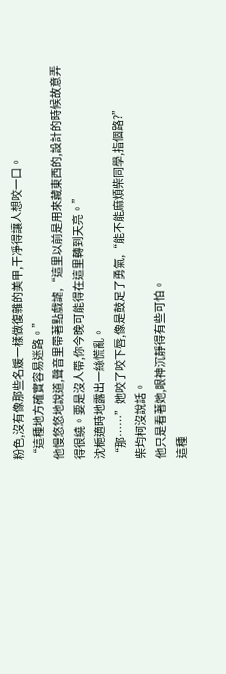粉色,沒有像那些名媛一樣做復雜的美甲,干凈得讓人想咬一口。
“這種地方確實容易迷路。”
他慢悠悠地說道,聲音里帶著點戲謔,“這里以前是用來藏東西的,設計的時候故意弄得很繞。要是沒人帶,你今晚可能得在這里轉到天亮。”
沈梔適時地露出一絲慌亂。
“那……”她咬了咬下唇,像是鼓足了勇氣,“能不能麻煩柴同學,指個路?”
柴均柯沒說話。
他只是看著她,眼神沉靜得有些可怕。
這種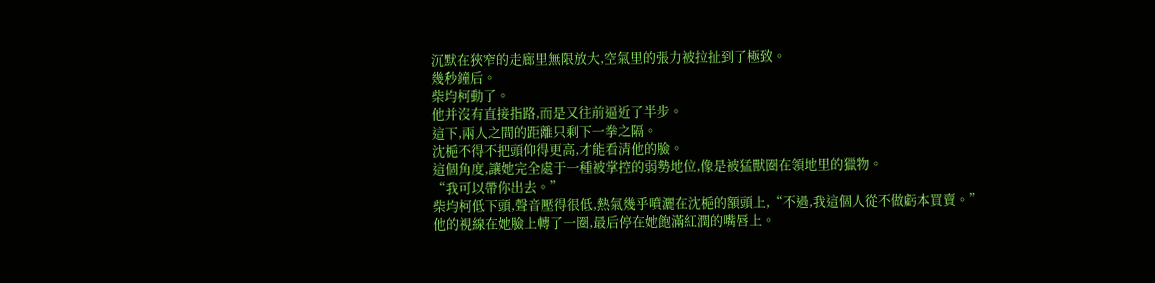沉默在狹窄的走廊里無限放大,空氣里的張力被拉扯到了極致。
幾秒鐘后。
柴均柯動了。
他并沒有直接指路,而是又往前逼近了半步。
這下,兩人之間的距離只剩下一拳之隔。
沈梔不得不把頭仰得更高,才能看清他的臉。
這個角度,讓她完全處于一種被掌控的弱勢地位,像是被猛獸圈在領地里的獵物。
“我可以帶你出去。”
柴均柯低下頭,聲音壓得很低,熱氣幾乎噴灑在沈梔的額頭上,“不過,我這個人從不做虧本買賣。”
他的視線在她臉上轉了一圈,最后停在她飽滿紅潤的嘴唇上。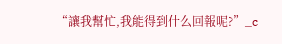“讓我幫忙,我能得到什么回報呢?”_c